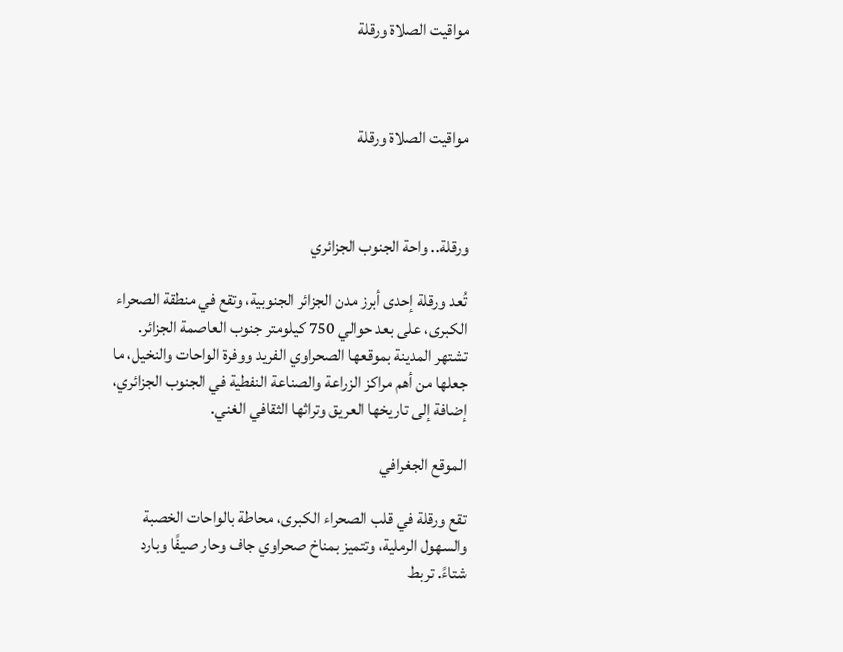مواقيت الصلاة ورقلة



مواقيت الصلاة ورقلة



ورقلة.. واحة الجنوب الجزائري

تُعد ورقلة إحدى أبرز مدن الجزائر الجنوبية، وتقع في منطقة الصحراء الكبرى، على بعد حوالي 750 كيلومتر جنوب العاصمة الجزائر. تشتهر المدينة بموقعها الصحراوي الفريد ووفرة الواحات والنخيل، ما جعلها من أهم مراكز الزراعة والصناعة النفطية في الجنوب الجزائري، إضافة إلى تاريخها العريق وتراثها الثقافي الغني.

الموقع الجغرافي

تقع ورقلة في قلب الصحراء الكبرى، محاطة بالواحات الخصبة والسهول الرملية، وتتميز بمناخ صحراوي جاف وحار صيفًا وبارد شتاءً. تربط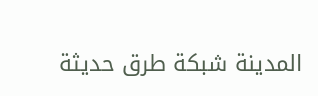المدينة شبكة طرق حديثة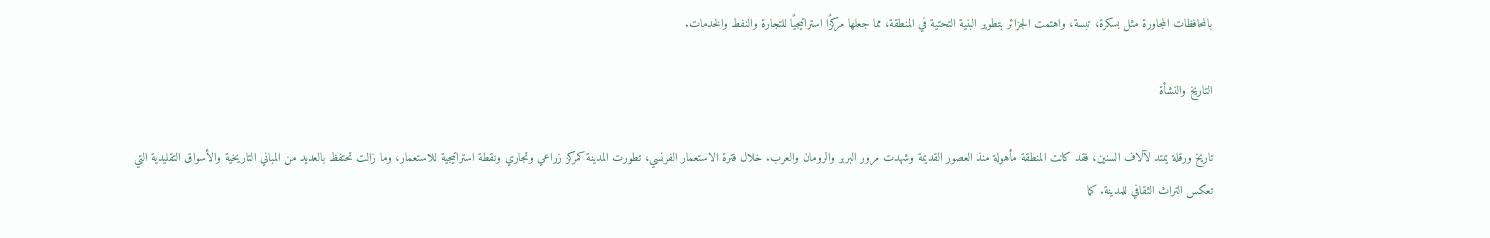بالمحافظات المجاورة مثل بسكرة، تبسة، واهتمت الجزائر بتطوير البنية التحتية في المنطقة، مما جعلها مركزًا استراتيجيًا للتجارة والنفط والخدمات.

التاريخ والنشأة

تاريخ ورقلة يمتد لآلاف السنين، فقد كانت المنطقة مأهولة منذ العصور القديمة وشهدت مرور البربر والرومان والعرب. خلال فترة الاستعمار الفرنسي، تطورت المدينة كمركز زراعي وتجاري ونقطة استراتيجية للاستعمار، وما زالت تحتفظ بالعديد من المباني التاريخية والأسواق التقليدية التي تعكس التراث الثقافي للمدينة. كما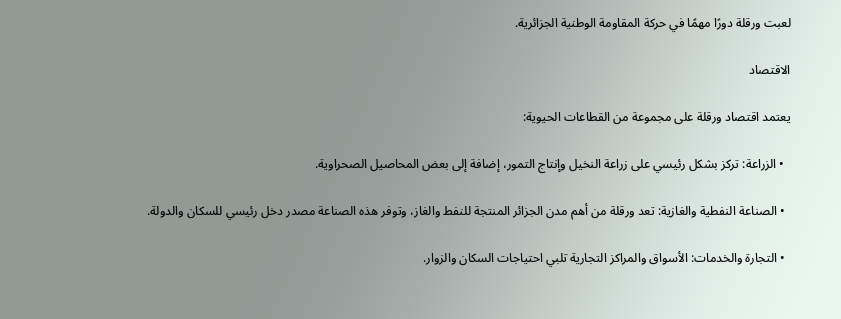لعبت ورقلة دورًا مهمًا في حركة المقاومة الوطنية الجزائرية.

الاقتصاد

يعتمد اقتصاد ورقلة على مجموعة من القطاعات الحيوية:

  • الزراعة: تركز بشكل رئيسي على زراعة النخيل وإنتاج التمور، إضافة إلى بعض المحاصيل الصحراوية.

  • الصناعة النفطية والغازية: تعد ورقلة من أهم مدن الجزائر المنتجة للنفط والغاز، وتوفر هذه الصناعة مصدر دخل رئيسي للسكان والدولة.

  • التجارة والخدمات: الأسواق والمراكز التجارية تلبي احتياجات السكان والزوار.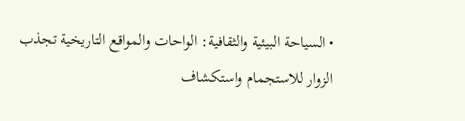• السياحة البيئية والثقافية: الواحات والمواقع التاريخية تجذب الزوار للاستجمام واستكشاف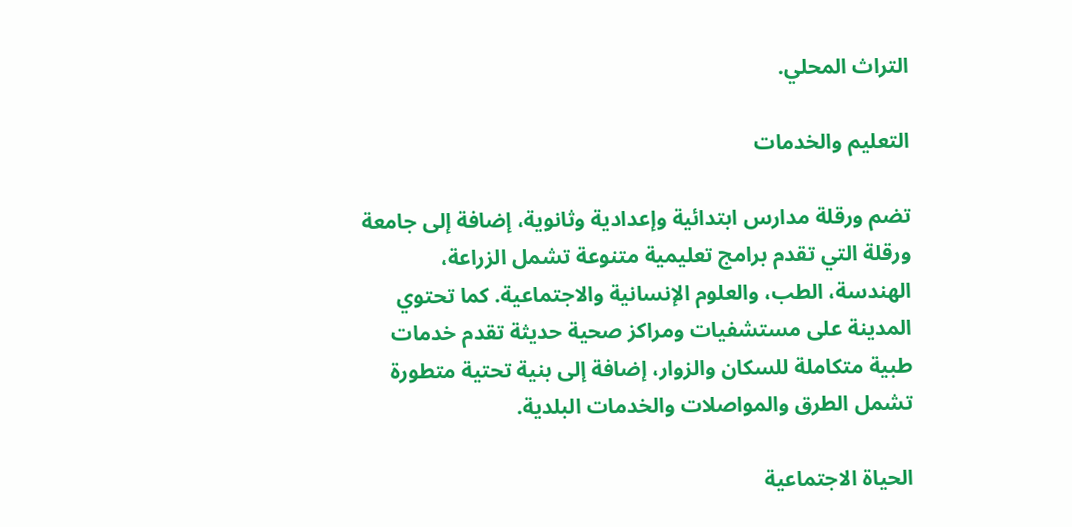التراث المحلي.

التعليم والخدمات

تضم ورقلة مدارس ابتدائية وإعدادية وثانوية، إضافة إلى جامعة ورقلة التي تقدم برامج تعليمية متنوعة تشمل الزراعة، الهندسة، الطب، والعلوم الإنسانية والاجتماعية. كما تحتوي المدينة على مستشفيات ومراكز صحية حديثة تقدم خدمات طبية متكاملة للسكان والزوار، إضافة إلى بنية تحتية متطورة تشمل الطرق والمواصلات والخدمات البلدية.

الحياة الاجتماعية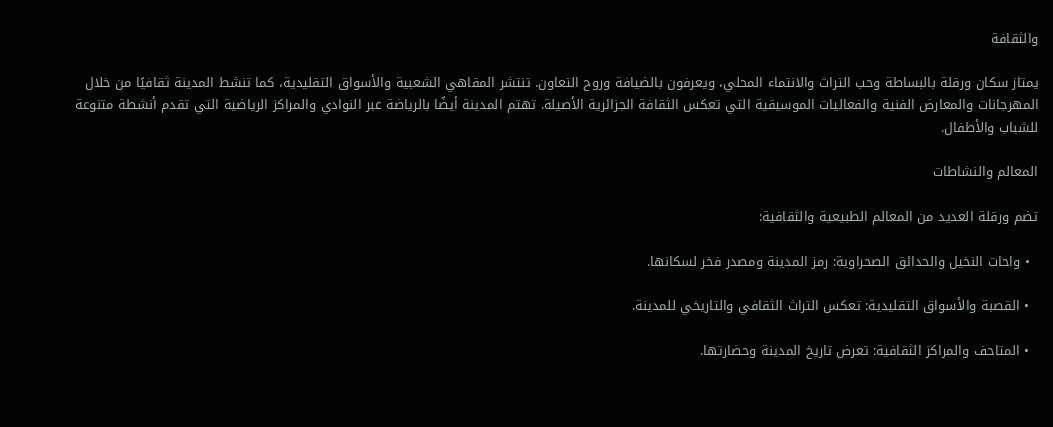والثقافة

يمتاز سكان ورقلة بالبساطة وحب التراث والانتماء المحلي، ويعرفون بالضيافة وروح التعاون. تنتشر المقاهي الشعبية والأسواق التقليدية، كما تنشط المدينة ثقافيًا من خلال المهرجانات والمعارض الفنية والفعاليات الموسيقية التي تعكس الثقافة الجزائرية الأصيلة. تهتم المدينة أيضًا بالرياضة عبر النوادي والمراكز الرياضية التي تقدم أنشطة متنوعة للشباب والأطفال.

المعالم والنشاطات

تضم ورقلة العديد من المعالم الطبيعية والثقافية:

  • واحات النخيل والحدائق الصحراوية: رمز المدينة ومصدر فخر لسكانها.

  • القصبة والأسواق التقليدية: تعكس التراث الثقافي والتاريخي للمدينة.

  • المتاحف والمراكز الثقافية: تعرض تاريخ المدينة وحضارتها.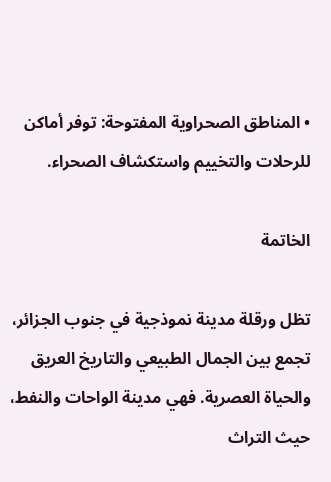• المناطق الصحراوية المفتوحة: توفر أماكن للرحلات والتخييم واستكشاف الصحراء.

الخاتمة

تظل ورقلة مدينة نموذجية في جنوب الجزائر، تجمع بين الجمال الطبيعي والتاريخ العريق والحياة العصرية. فهي مدينة الواحات والنفط، حيث التراث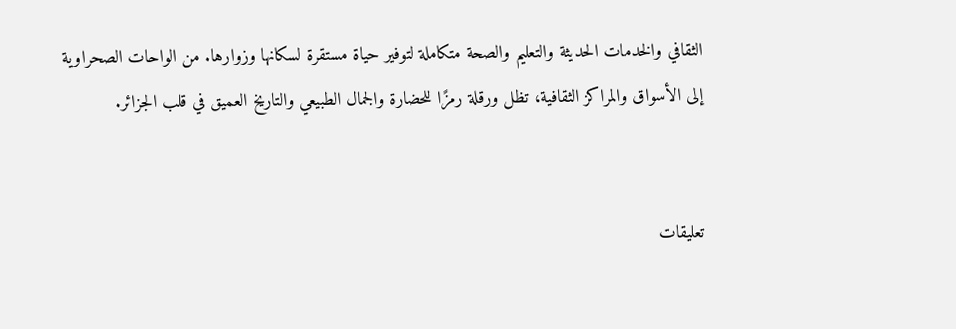الثقافي والخدمات الحديثة والتعليم والصحة متكاملة لتوفير حياة مستقرة لسكانها وزوارها. من الواحات الصحراوية إلى الأسواق والمراكز الثقافية، تظل ورقلة رمزًا للحضارة والجمال الطبيعي والتاريخ العميق في قلب الجزائر.


تعليقات